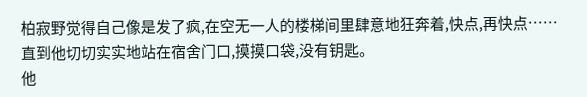柏寂野觉得自己像是发了疯,在空无一人的楼梯间里肆意地狂奔着,快点,再快点……
直到他切切实实地站在宿舍门口,摸摸口袋,没有钥匙。
他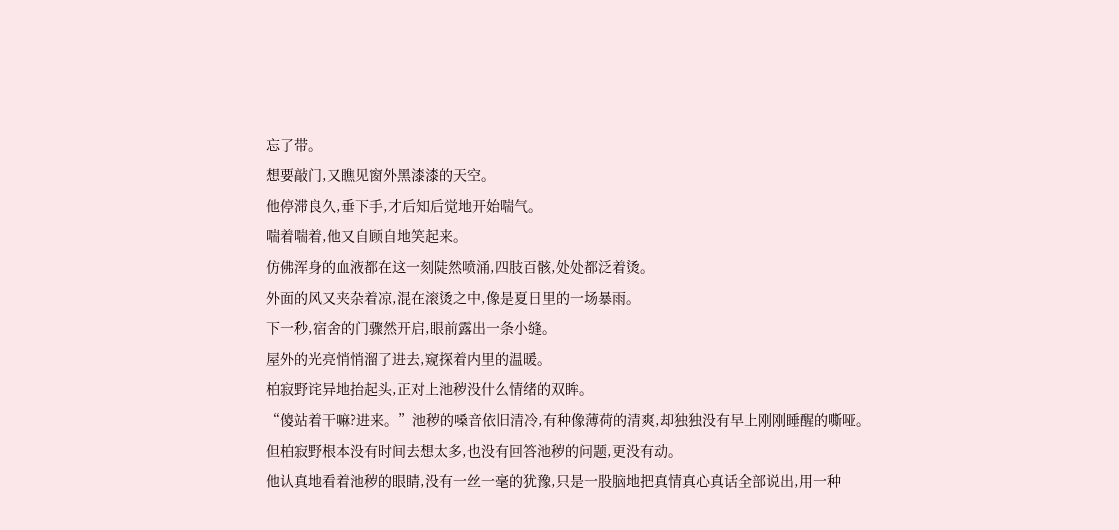忘了带。
想要敲门,又瞧见窗外黑漆漆的天空。
他停滞良久,垂下手,才后知后觉地开始喘气。
喘着喘着,他又自顾自地笑起来。
仿佛浑身的血液都在这一刻陡然喷涌,四肢百骸,处处都泛着烫。
外面的风又夹杂着凉,混在滚烫之中,像是夏日里的一场暴雨。
下一秒,宿舍的门骤然开启,眼前露出一条小缝。
屋外的光亮悄悄溜了进去,窥探着内里的温暖。
柏寂野诧异地抬起头,正对上池秽没什么情绪的双眸。
“傻站着干嘛?进来。”池秽的嗓音依旧清冷,有种像薄荷的清爽,却独独没有早上刚刚睡醒的嘶哑。
但柏寂野根本没有时间去想太多,也没有回答池秽的问题,更没有动。
他认真地看着池秽的眼睛,没有一丝一毫的犹豫,只是一股脑地把真情真心真话全部说出,用一种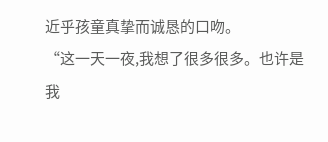近乎孩童真挚而诚恳的口吻。
“这一天一夜,我想了很多很多。也许是我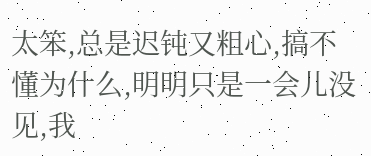太笨,总是迟钝又粗心,搞不懂为什么,明明只是一会儿没见,我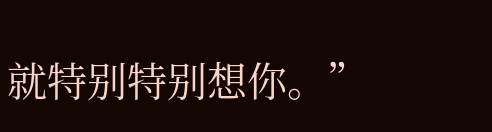就特别特别想你。”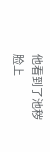他看到了池秽脸上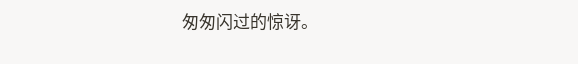匆匆闪过的惊讶。